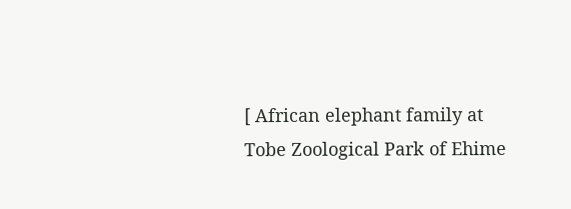[ African elephant family at Tobe Zoological Park of Ehime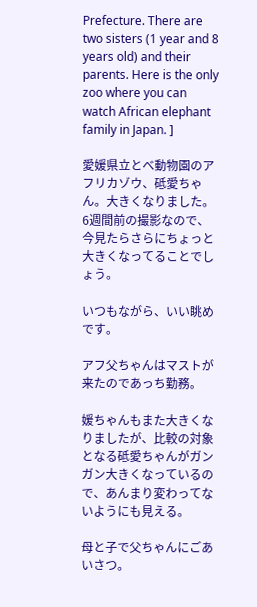Prefecture. There are two sisters (1 year and 8 years old) and their parents. Here is the only zoo where you can watch African elephant family in Japan. ]

愛媛県立とべ動物園のアフリカゾウ、砥愛ちゃん。大きくなりました。6週間前の撮影なので、今見たらさらにちょっと大きくなってることでしょう。

いつもながら、いい眺めです。

アフ父ちゃんはマストが来たのであっち勤務。

媛ちゃんもまた大きくなりましたが、比較の対象となる砥愛ちゃんがガンガン大きくなっているので、あんまり変わってないようにも見える。

母と子で父ちゃんにごあいさつ。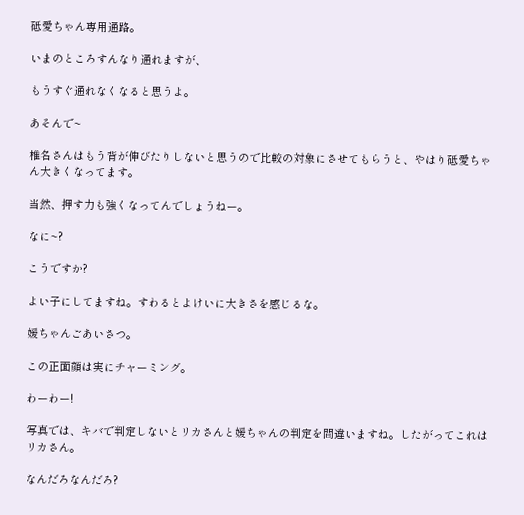砥愛ちゃん専用通路。

いまのところすんなり通れますが、

もうすぐ通れなくなると思うよ。

あそんで~

椎名さんはもう背が伸びたりしないと思うので比較の対象にさせてもらうと、やはり砥愛ちゃん大きくなってます。

当然、押す力も強くなってんでしょうねー。

なに~?

こうですか?

よい子にしてますね。すわるとよけいに大きさを感じるな。

媛ちゃんごあいさつ。

この正面顔は実にチャーミング。

わーわー!

写真では、キバで判定しないとリカさんと媛ちゃんの判定を間違いますね。したがってこれはリカさん。

なんだろなんだろ?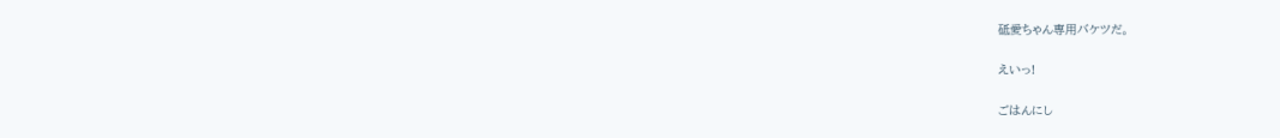砥愛ちゃん専用バケツだ。

えいっ!

ごはんにし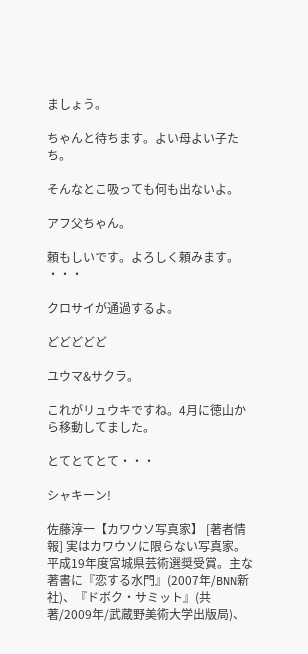ましょう。

ちゃんと待ちます。よい母よい子たち。

そんなとこ吸っても何も出ないよ。

アフ父ちゃん。

頼もしいです。よろしく頼みます。
・・・

クロサイが通過するよ。

どどどどど

ユウマ&サクラ。

これがリュウキですね。4月に徳山から移動してました。

とてとてとて・・・

シャキーン!

佐藤淳一【カワウソ写真家】 [著者情報] 実はカワウソに限らない写真家。平成19年度宮城県芸術選奨受賞。主な著書に『恋する水門』(2007年/BNN新社)、『ドボク・サミット』(共著/2009年/武蔵野美術大学出版局)、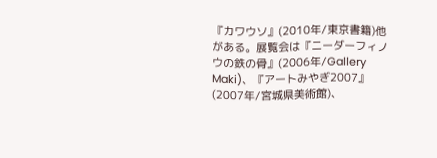『カワウソ』(2010年/東京書籍)他がある。展覧会は『ニーダーフィノウの鉄の骨』(2006年/Gallery Maki)、『アートみやぎ2007』(2007年/宮城県美術館)、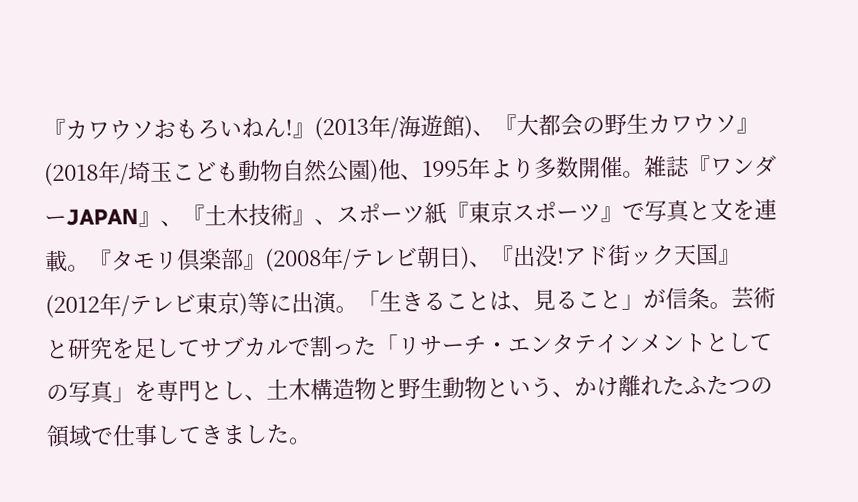『カワウソおもろいねん!』(2013年/海遊館)、『大都会の野生カワウソ』(2018年/埼玉こども動物自然公園)他、1995年より多数開催。雑誌『ワンダーJAPAN』、『土木技術』、スポーツ紙『東京スポーツ』で写真と文を連載。『タモリ倶楽部』(2008年/テレビ朝日)、『出没!アド街ック天国』(2012年/テレビ東京)等に出演。「生きることは、見ること」が信条。芸術と研究を足してサブカルで割った「リサーチ・エンタテインメントとしての写真」を専門とし、土木構造物と野生動物という、かけ離れたふたつの領域で仕事してきました。